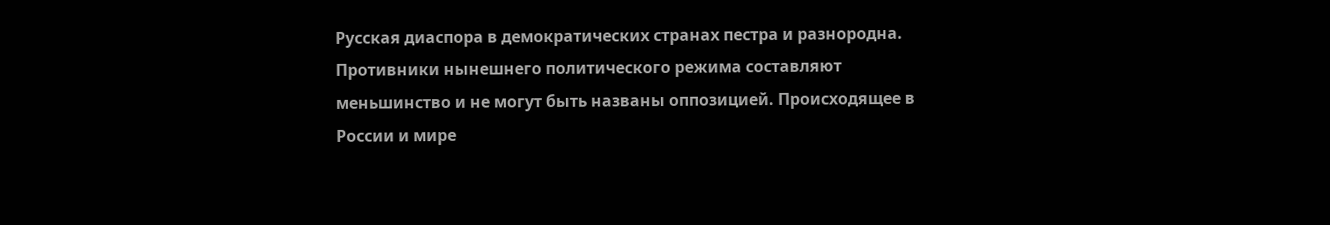Русская диаспора в демократических странах пестра и разнородна. Противники нынешнего политического режима составляют меньшинство и не могут быть названы оппозицией. Происходящее в России и мире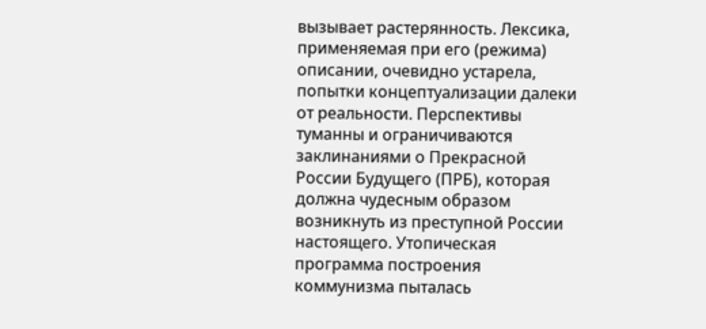вызывает растерянность. Лексика, применяемая при его (режима) описании, очевидно устарела, попытки концептуализации далеки от реальности. Перспективы туманны и ограничиваются заклинаниями о Прекрасной России Будущего (ПРБ), которая должна чудесным образом возникнуть из преступной России настоящего. Утопическая программа построения коммунизма пыталась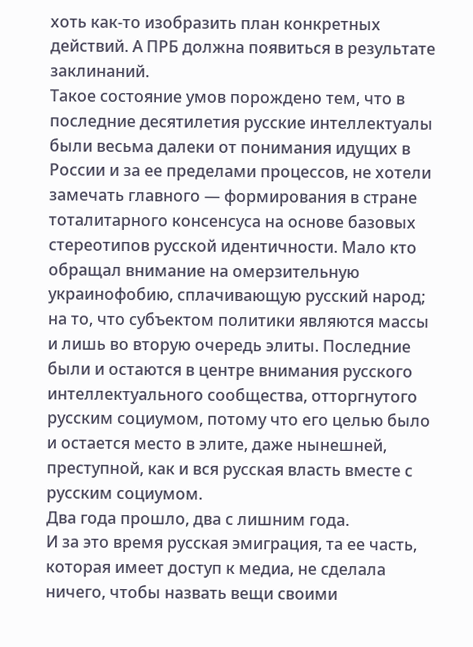хоть как-то изобразить план конкретных действий. А ПРБ должна появиться в результате заклинаний.
Такое состояние умов порождено тем, что в последние десятилетия русские интеллектуалы были весьма далеки от понимания идущих в России и за ее пределами процессов, не хотели замечать главного — формирования в стране тоталитарного консенсуса на основе базовых стереотипов русской идентичности. Мало кто обращал внимание на омерзительную украинофобию, сплачивающую русский народ; на то, что субъектом политики являются массы и лишь во вторую очередь элиты. Последние были и остаются в центре внимания русского интеллектуального сообщества, отторгнутого русским социумом, потому что его целью было и остается место в элите, даже нынешней, преступной, как и вся русская власть вместе с русским социумом.
Два года прошло, два с лишним года.
И за это время русская эмиграция, та ее часть, которая имеет доступ к медиа, не сделала ничего, чтобы назвать вещи своими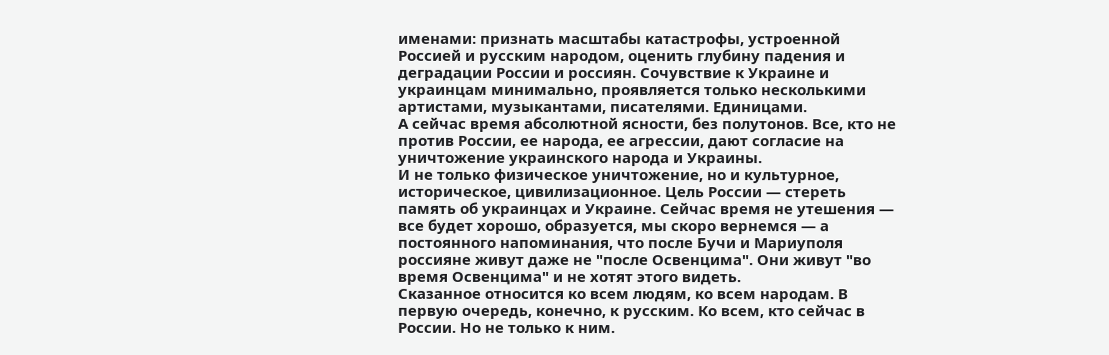именами: признать масштабы катастрофы, устроенной Россией и русским народом, оценить глубину падения и деградации России и россиян. Сочувствие к Украине и украинцам минимально, проявляется только несколькими артистами, музыкантами, писателями. Единицами.
А сейчас время абсолютной ясности, без полутонов. Все, кто не против России, ее народа, ее агрессии, дают согласие на уничтожение украинского народа и Украины.
И не только физическое уничтожение, но и культурное, историческое, цивилизационное. Цель России — стереть память об украинцах и Украине. Сейчас время не утешения — все будет хорошо, образуется, мы скоро вернемся — а постоянного напоминания, что после Бучи и Мариуполя россияне живут даже не "после Освенцима". Они живут "во время Освенцима" и не хотят этого видеть.
Сказанное относится ко всем людям, ко всем народам. В первую очередь, конечно, к русским. Ко всем, кто сейчас в России. Но не только к ним.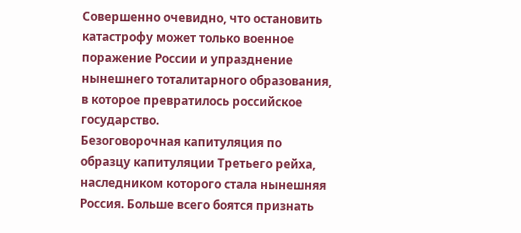Совершенно очевидно, что остановить катастрофу может только военное поражение России и упразднение нынешнего тоталитарного образования, в которое превратилось российское государство.
Безоговорочная капитуляция по образцу капитуляции Третьего рейха, наследником которого стала нынешняя Россия. Больше всего боятся признать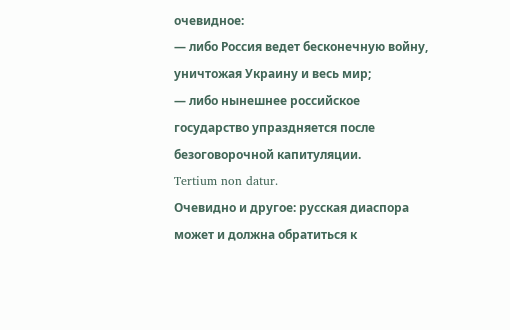очевидное:
— либо Россия ведет бесконечную войну, уничтожая Украину и весь мир;
— либо нынешнее российское государство упраздняется после безоговорочной капитуляции.
Tertium non datur.
Очевидно и другое: русская диаспора может и должна обратиться к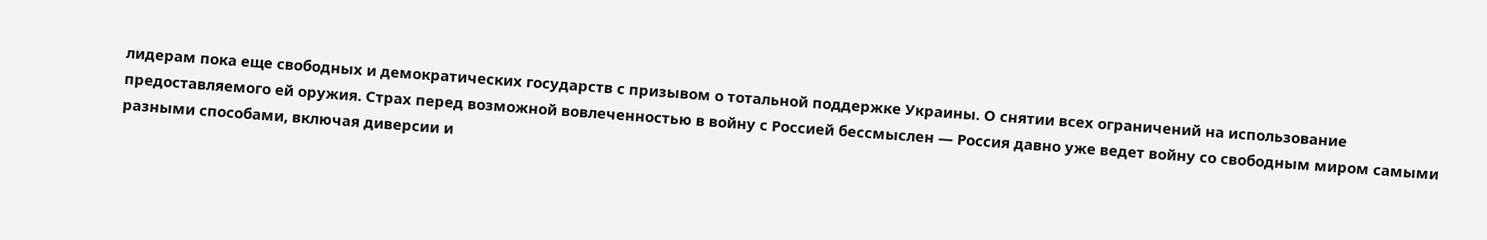лидерам пока еще свободных и демократических государств с призывом о тотальной поддержке Украины. О снятии всех ограничений на использование предоставляемого ей оружия. Страх перед возможной вовлеченностью в войну с Россией бессмыслен — Россия давно уже ведет войну со свободным миром самыми разными способами, включая диверсии и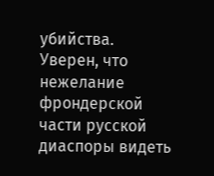убийства.
Уверен, что нежелание фрондерской части русской диаспоры видеть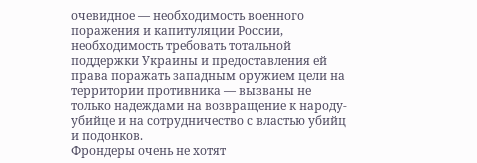очевидное — необходимость военного поражения и капитуляции России, необходимость требовать тотальной поддержки Украины и предоставления ей права поражать западным оружием цели на территории противника — вызваны не только надеждами на возвращение к народу-убийце и на сотрудничество с властью убийц и подонков.
Фрондеры очень не хотят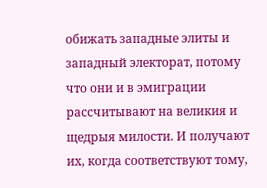обижать западные элиты и западный электорат, потому что они и в эмиграции рассчитывают на великия и щедрыя милости. И получают их, когда соответствуют тому,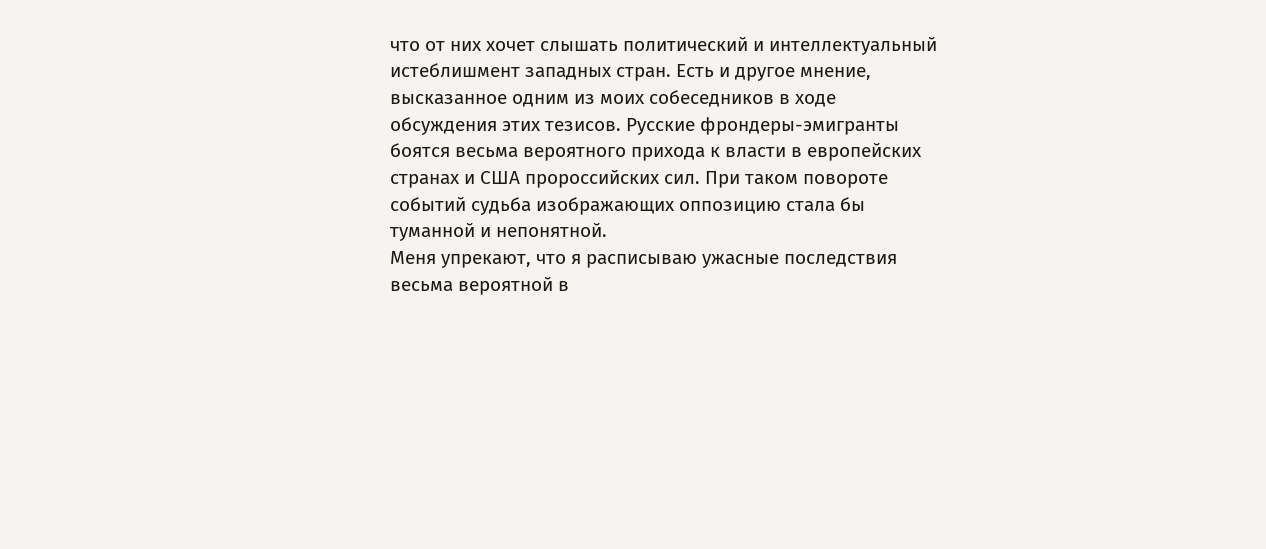что от них хочет слышать политический и интеллектуальный истеблишмент западных стран. Есть и другое мнение, высказанное одним из моих собеседников в ходе обсуждения этих тезисов. Русские фрондеры-эмигранты боятся весьма вероятного прихода к власти в европейских странах и США пророссийских сил. При таком повороте событий судьба изображающих оппозицию стала бы туманной и непонятной.
Меня упрекают, что я расписываю ужасные последствия весьма вероятной в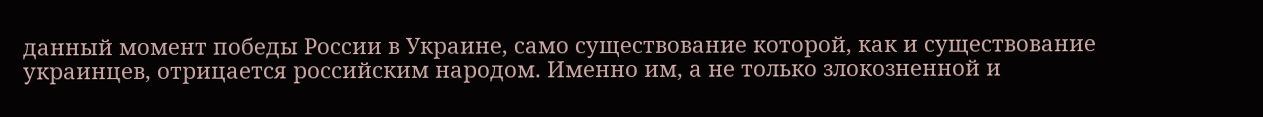данный момент победы России в Украине, само существование которой, как и существование украинцев, отрицается российским народом. Именно им, а не только злокозненной и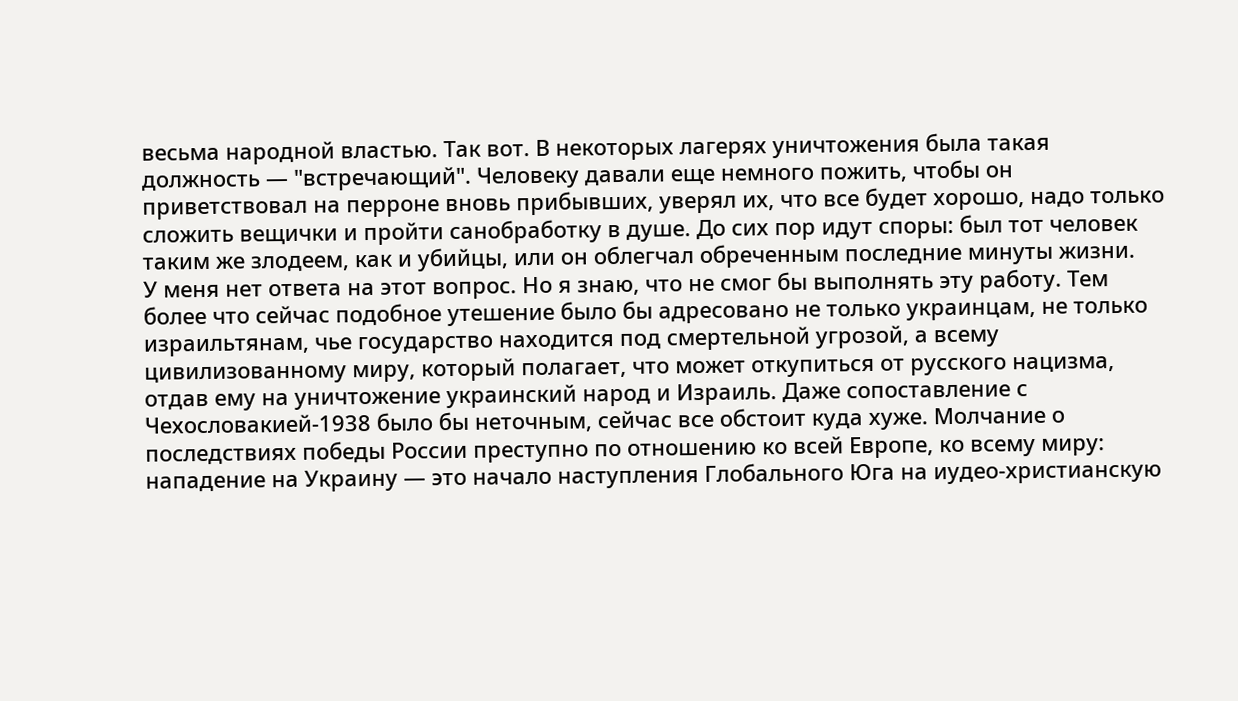весьма народной властью. Так вот. В некоторых лагерях уничтожения была такая должность — "встречающий". Человеку давали еще немного пожить, чтобы он приветствовал на перроне вновь прибывших, уверял их, что все будет хорошо, надо только сложить вещички и пройти санобработку в душе. До сих пор идут споры: был тот человек таким же злодеем, как и убийцы, или он облегчал обреченным последние минуты жизни.
У меня нет ответа на этот вопрос. Но я знаю, что не смог бы выполнять эту работу. Тем более что сейчас подобное утешение было бы адресовано не только украинцам, не только израильтянам, чье государство находится под смертельной угрозой, а всему цивилизованному миру, который полагает, что может откупиться от русского нацизма, отдав ему на уничтожение украинский народ и Израиль. Даже сопоставление с Чехословакией-1938 было бы неточным, сейчас все обстоит куда хуже. Молчание о последствиях победы России преступно по отношению ко всей Европе, ко всему миру: нападение на Украину — это начало наступления Глобального Юга на иудео-христианскую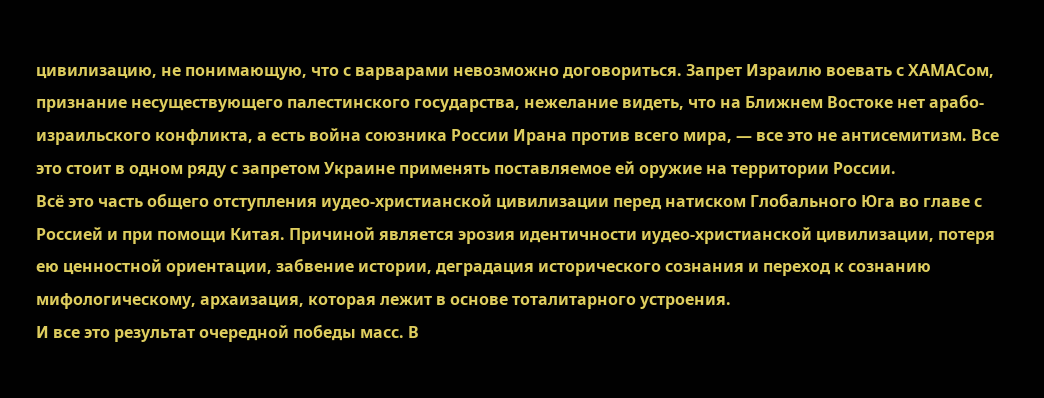цивилизацию, не понимающую, что с варварами невозможно договориться. Запрет Израилю воевать с ХАМАСом, признание несуществующего палестинского государства, нежелание видеть, что на Ближнем Востоке нет арабо-израильского конфликта, а есть война союзника России Ирана против всего мира, — все это не антисемитизм. Все это стоит в одном ряду с запретом Украине применять поставляемое ей оружие на территории России.
Всё это часть общего отступления иудео-христианской цивилизации перед натиском Глобального Юга во главе с Россией и при помощи Китая. Причиной является эрозия идентичности иудео-христианской цивилизации, потеря ею ценностной ориентации, забвение истории, деградация исторического сознания и переход к сознанию мифологическому, архаизация, которая лежит в основе тоталитарного устроения.
И все это результат очередной победы масс. В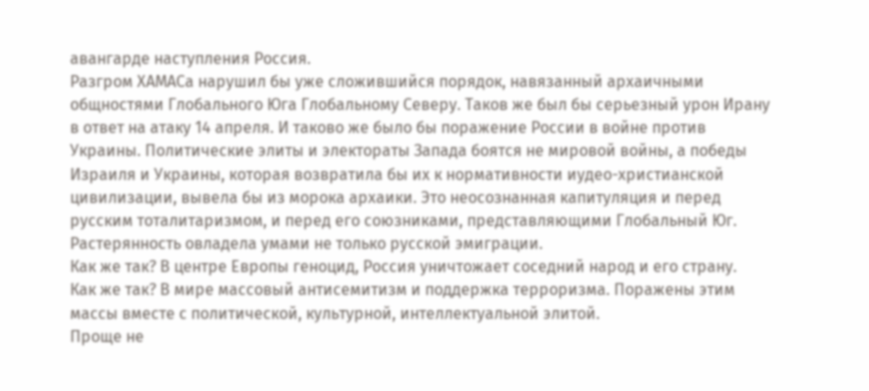авангарде наступления Россия.
Разгром ХАМАСа нарушил бы уже сложившийся порядок, навязанный архаичными общностями Глобального Юга Глобальному Северу. Таков же был бы серьезный урон Ирану в ответ на атаку 14 апреля. И таково же было бы поражение России в войне против Украины. Политические элиты и электораты Запада боятся не мировой войны, а победы Израиля и Украины, которая возвратила бы их к нормативности иудео-христианской цивилизации, вывела бы из морока архаики. Это неосознанная капитуляция и перед русским тоталитаризмом, и перед его союзниками, представляющими Глобальный Юг. Растерянность овладела умами не только русской эмиграции.
Как же так? В центре Европы геноцид, Россия уничтожает соседний народ и его страну.
Как же так? В мире массовый антисемитизм и поддержка терроризма. Поражены этим массы вместе с политической, культурной, интеллектуальной элитой.
Проще не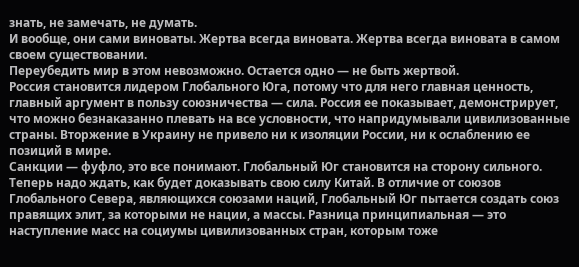знать, не замечать, не думать.
И вообще, они сами виноваты. Жертва всегда виновата. Жертва всегда виновата в самом своем существовании.
Переубедить мир в этом невозможно. Остается одно — не быть жертвой.
Россия становится лидером Глобального Юга, потому что для него главная ценность, главный аргумент в пользу союзничества — сила. Россия ее показывает, демонстрирует, что можно безнаказанно плевать на все условности, что напридумывали цивилизованные страны. Вторжение в Украину не привело ни к изоляции России, ни к ослаблению ее позиций в мире.
Санкции — фуфло, это все понимают. Глобальный Юг становится на сторону сильного.
Теперь надо ждать, как будет доказывать свою силу Китай. В отличие от союзов Глобального Севера, являющихся союзами наций, Глобальный Юг пытается создать союз правящих элит, за которыми не нации, а массы. Разница принципиальная — это наступление масс на социумы цивилизованных стран, которым тоже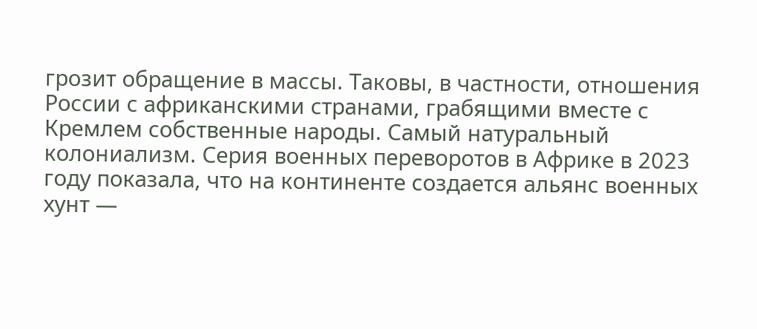грозит обращение в массы. Таковы, в частности, отношения России с африканскими странами, грабящими вместе с Кремлем собственные народы. Самый натуральный колониализм. Серия военных переворотов в Африке в 2023 году показала, что на континенте создается альянс военных хунт —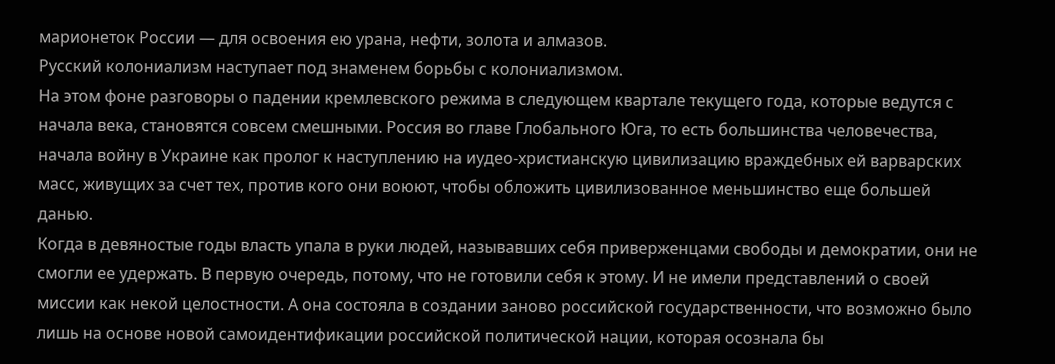марионеток России — для освоения ею урана, нефти, золота и алмазов.
Русский колониализм наступает под знаменем борьбы с колониализмом.
На этом фоне разговоры о падении кремлевского режима в следующем квартале текущего года, которые ведутся с начала века, становятся совсем смешными. Россия во главе Глобального Юга, то есть большинства человечества, начала войну в Украине как пролог к наступлению на иудео-христианскую цивилизацию враждебных ей варварских масс, живущих за счет тех, против кого они воюют, чтобы обложить цивилизованное меньшинство еще большей данью.
Когда в девяностые годы власть упала в руки людей, называвших себя приверженцами свободы и демократии, они не смогли ее удержать. В первую очередь, потому, что не готовили себя к этому. И не имели представлений о своей миссии как некой целостности. А она состояла в создании заново российской государственности, что возможно было лишь на основе новой самоидентификации российской политической нации, которая осознала бы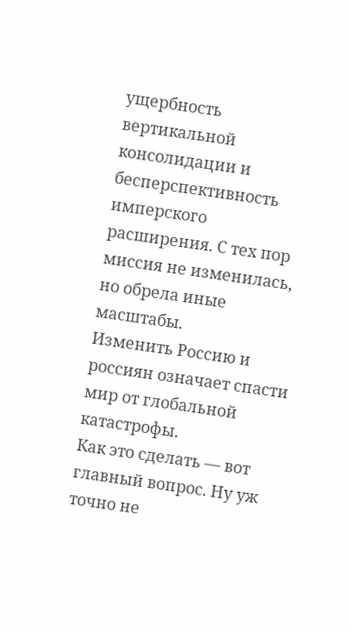ущербность вертикальной консолидации и бесперспективность имперского расширения. С тех пор миссия не изменилась, но обрела иные масштабы.
Изменить Россию и россиян означает спасти мир от глобальной катастрофы.
Как это сделать — вот главный вопрос. Ну уж точно не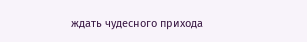ждать чудесного прихода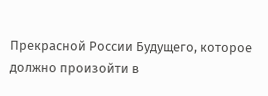Прекрасной России Будущего, которое должно произойти в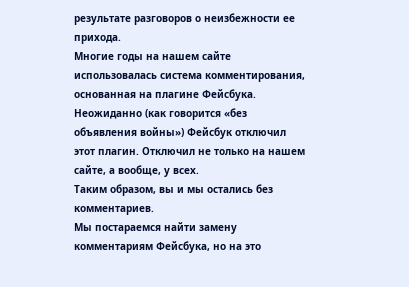результате разговоров о неизбежности ее прихода.
Многие годы на нашем сайте использовалась система комментирования, основанная на плагине Фейсбука. Неожиданно (как говорится «без объявления войны») Фейсбук отключил этот плагин. Отключил не только на нашем сайте, а вообще, у всех.
Таким образом, вы и мы остались без комментариев.
Мы постараемся найти замену комментариям Фейсбука, но на это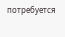потребуется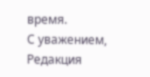время.
С уважением,
Редакция